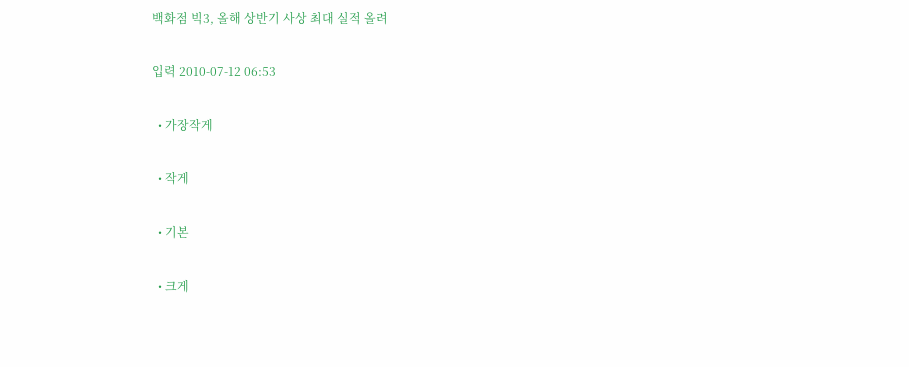백화점 빅3, 올해 상반기 사상 최대 실적 올려

입력 2010-07-12 06:53

  • 가장작게

  • 작게

  • 기본

  • 크게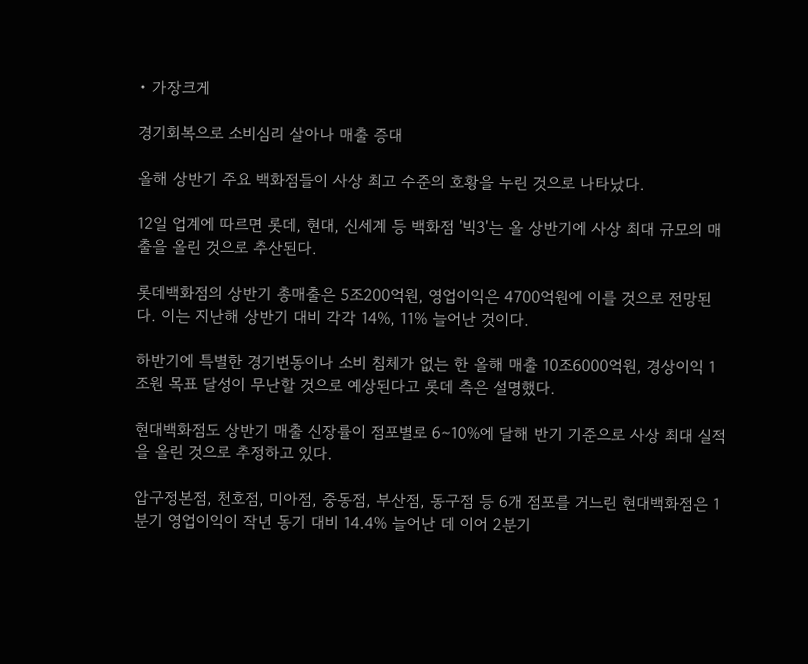• 가장크게

경기회복으로 소비심리 살아나 매출 증대

올해 상반기 주요 백화점들이 사상 최고 수준의 호황을 누린 것으로 나타났다.

12일 업계에 따르면 롯데, 현대, 신세계 등 백화점 '빅3'는 올 상반기에 사상 최대 규모의 매출을 올린 것으로 추산된다.

롯데백화점의 상반기 총매출은 5조200억원, 영업이익은 4700억원에 이를 것으로 전망된다. 이는 지난해 상반기 대비 각각 14%, 11% 늘어난 것이다.

하반기에 특별한 경기변동이나 소비 침체가 없는 한 올해 매출 10조6000억원, 경상이익 1조원 목표 달성이 무난할 것으로 예상된다고 롯데 측은 설명했다.

현대백화점도 상반기 매출 신장률이 점포별로 6∼10%에 달해 반기 기준으로 사상 최대 실적을 올린 것으로 추정하고 있다.

압구정본점, 천호점, 미아점, 중동점, 부산점, 동구점 등 6개 점포를 거느린 현대백화점은 1분기 영업이익이 작년 동기 대비 14.4% 늘어난 데 이어 2분기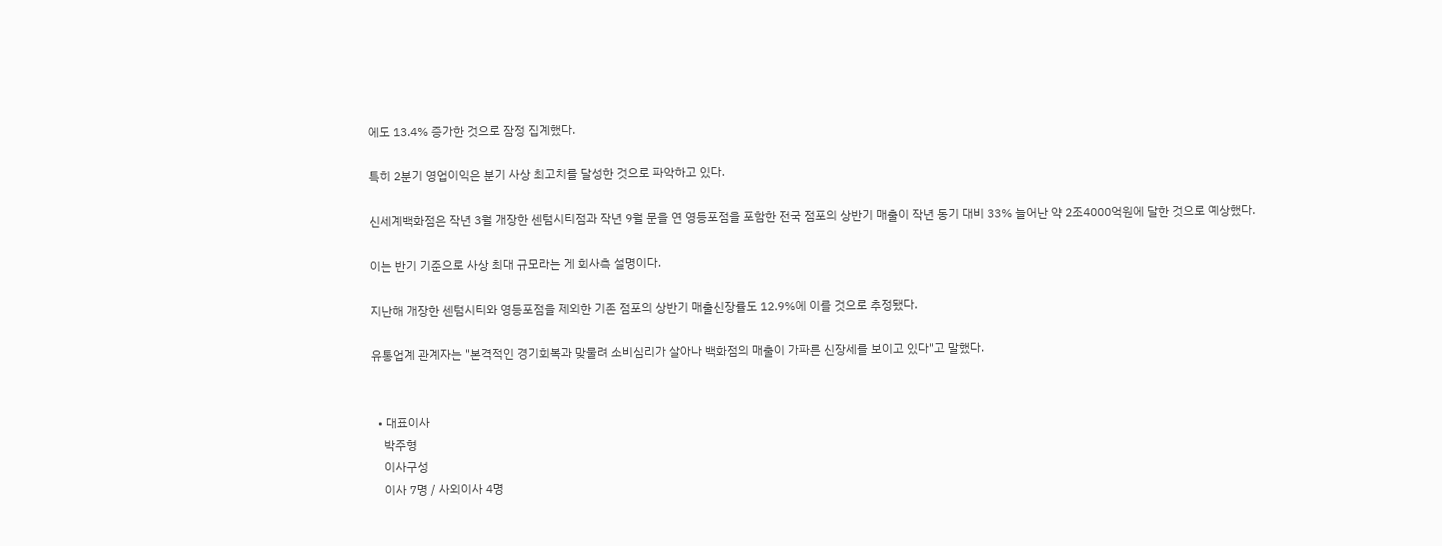에도 13.4% 증가한 것으로 잠정 집계했다.

특히 2분기 영업이익은 분기 사상 최고치를 달성한 것으로 파악하고 있다.

신세계백화점은 작년 3월 개장한 센텀시티점과 작년 9월 문을 연 영등포점을 포함한 전국 점포의 상반기 매출이 작년 동기 대비 33% 늘어난 약 2조4000억원에 달한 것으로 예상했다.

이는 반기 기준으로 사상 최대 규모라는 게 회사측 설명이다.

지난해 개장한 센텀시티와 영등포점을 제외한 기존 점포의 상반기 매출신장률도 12.9%에 이를 것으로 추정됐다.

유통업계 관계자는 "본격적인 경기회복과 맞물려 소비심리가 살아나 백화점의 매출이 가파른 신장세를 보이고 있다"고 말했다.


  • 대표이사
    박주형
    이사구성
    이사 7명 / 사외이사 4명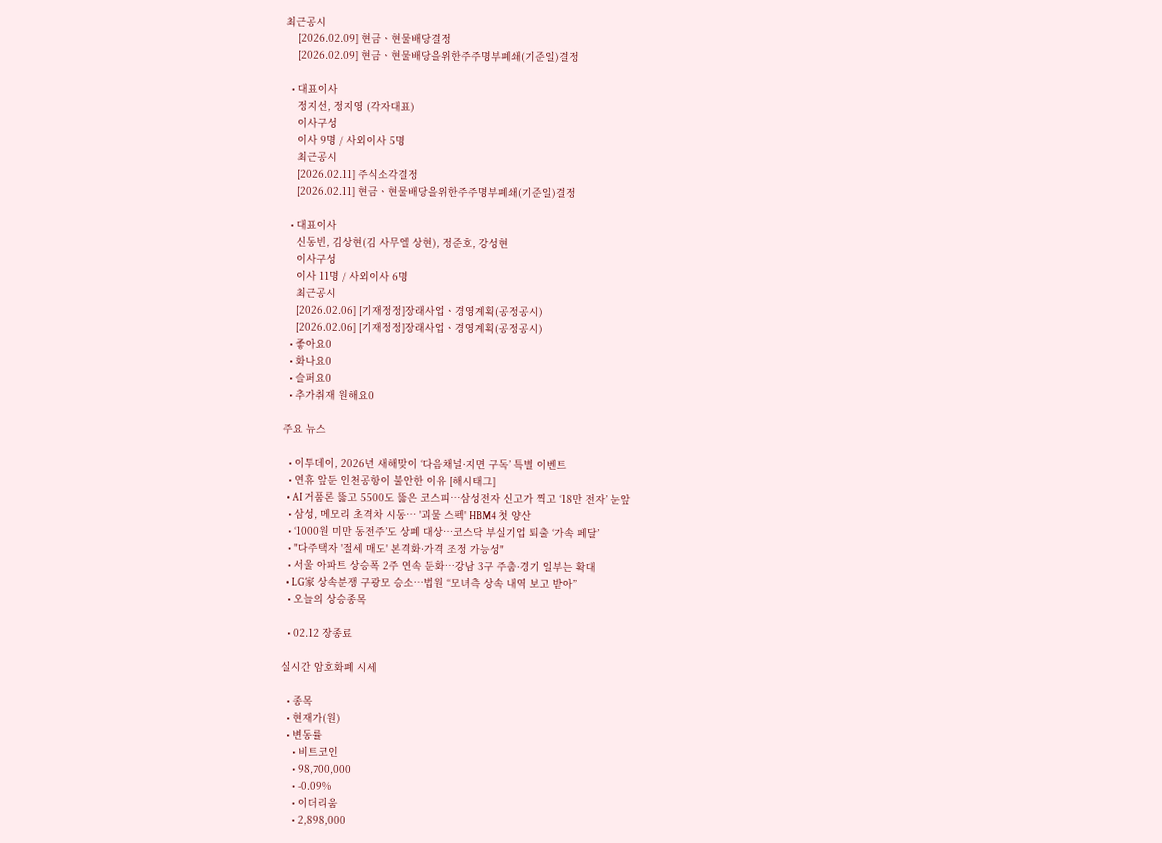최근공시
    [2026.02.09] 현금ㆍ현물배당결정
    [2026.02.09] 현금ㆍ현물배당을위한주주명부폐쇄(기준일)결정

  • 대표이사
    정지선, 정지영 (각자대표)
    이사구성
    이사 9명 / 사외이사 5명
    최근공시
    [2026.02.11] 주식소각결정
    [2026.02.11] 현금ㆍ현물배당을위한주주명부폐쇄(기준일)결정

  • 대표이사
    신동빈, 김상현(김 사무엘 상현), 정준호, 강성현
    이사구성
    이사 11명 / 사외이사 6명
    최근공시
    [2026.02.06] [기재정정]장래사업ㆍ경영계획(공정공시)
    [2026.02.06] [기재정정]장래사업ㆍ경영계획(공정공시)
  • 좋아요0
  • 화나요0
  • 슬퍼요0
  • 추가취재 원해요0

주요 뉴스

  • 이투데이, 2026년 새해맞이 ‘다음채널·지면 구독’ 특별 이벤트
  • 연휴 앞둔 인천공항이 불안한 이유 [해시태그]
  • AI 거품론 뚫고 5500도 뚫은 코스피⋯삼성전자 신고가 찍고 ‘18만 전자’ 눈앞
  • 삼성, 메모리 초격차 시동… '괴물 스펙' HBM4 첫 양산
  • ‘1000원 미만 동전주’도 상폐 대상…코스닥 부실기업 퇴출 ‘가속 페달’
  • "다주택자 '절세 매도' 본격화·가격 조정 가능성"
  • 서울 아파트 상승폭 2주 연속 둔화…강남 3구 주춤·경기 일부는 확대
  • LG家 상속분쟁 구광모 승소…법원 “모녀측 상속 내역 보고 받아”
  • 오늘의 상승종목

  • 02.12 장종료

실시간 암호화폐 시세

  • 종목
  • 현재가(원)
  • 변동률
    • 비트코인
    • 98,700,000
    • -0.09%
    • 이더리움
    • 2,898,000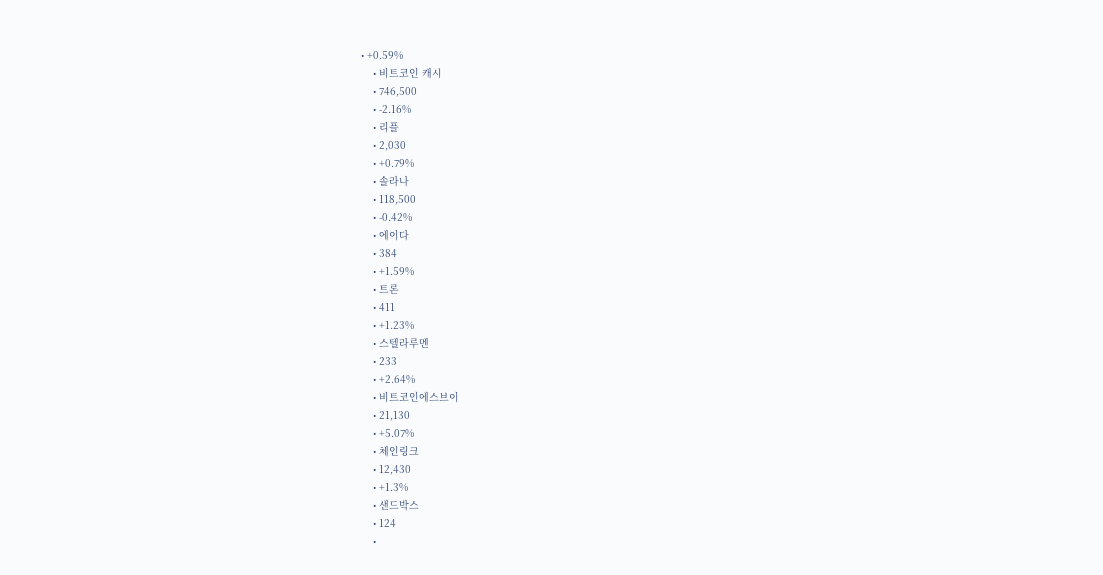• +0.59%
    • 비트코인 캐시
    • 746,500
    • -2.16%
    • 리플
    • 2,030
    • +0.79%
    • 솔라나
    • 118,500
    • -0.42%
    • 에이다
    • 384
    • +1.59%
    • 트론
    • 411
    • +1.23%
    • 스텔라루멘
    • 233
    • +2.64%
    • 비트코인에스브이
    • 21,130
    • +5.07%
    • 체인링크
    • 12,430
    • +1.3%
    • 샌드박스
    • 124
    •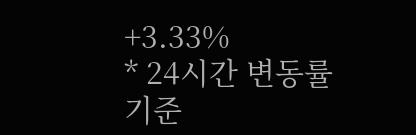+3.33%
* 24시간 변동률 기준